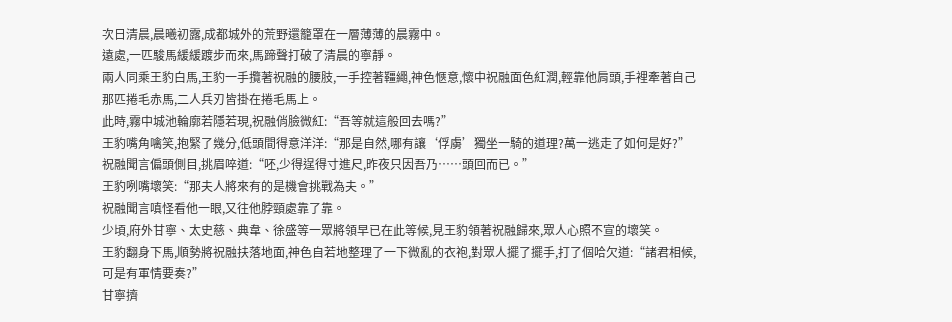次日清晨,晨曦初露,成都城外的荒野還籠罩在一層薄薄的晨霧中。
遠處,一匹駿馬緩緩踱步而來,馬蹄聲打破了清晨的寧靜。
兩人同乘王豹白馬,王豹一手攬著祝融的腰肢,一手控著韁繩,神色愜意,懷中祝融面色紅潤,輕靠他肩頭,手裡牽著自己那匹捲毛赤馬,二人兵刃皆掛在捲毛馬上。
此時,霧中城池輪廓若隱若現,祝融俏臉微紅:“吾等就這般回去嗎?”
王豹嘴角噙笑,抱緊了幾分,低頭間得意洋洋:“那是自然,哪有讓‘俘虜’獨坐一騎的道理?萬一逃走了如何是好?”
祝融聞言偏頭側目,挑眉啐道:“呸,少得逞得寸進尺,昨夜只因吾乃……頭回而已。”
王豹咧嘴壞笑:“那夫人將來有的是機會挑戰為夫。”
祝融聞言嗔怪看他一眼,又往他脖頸處靠了靠。
少頃,府外甘寧、太史慈、典韋、徐盛等一眾將領早已在此等候,見王豹領著祝融歸來,眾人心照不宣的壞笑。
王豹翻身下馬,順勢將祝融扶落地面,神色自若地整理了一下微亂的衣袍,對眾人擺了擺手,打了個哈欠道:“諸君相候,可是有軍情要奏?”
甘寧擠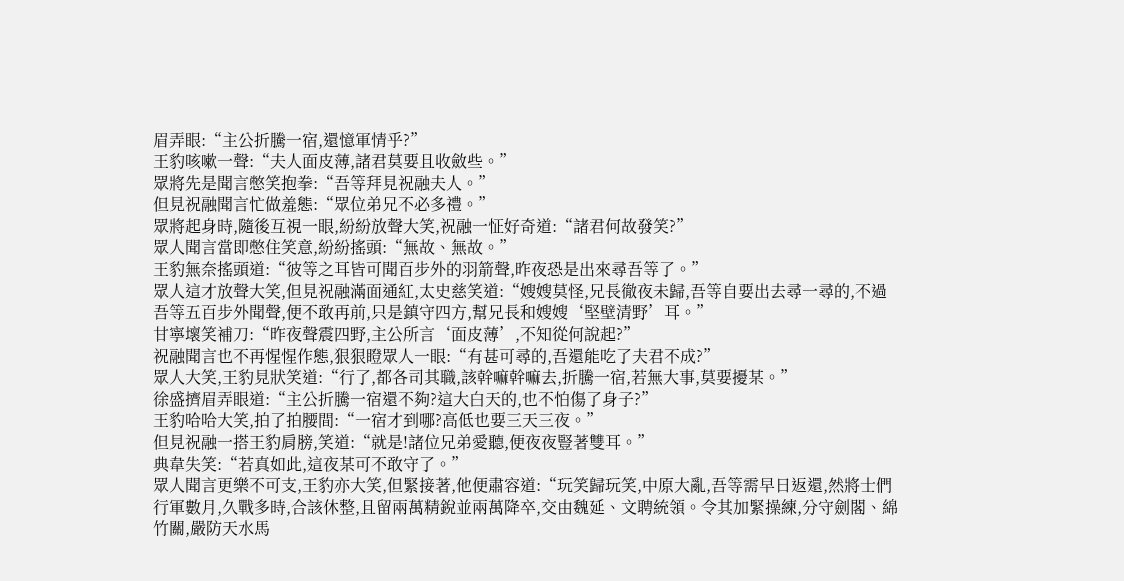眉弄眼:“主公折騰一宿,還憶軍情乎?”
王豹咳嗽一聲:“夫人面皮薄,諸君莫要且收斂些。”
眾將先是聞言憋笑抱拳:“吾等拜見祝融夫人。”
但見祝融聞言忙做羞態:“眾位弟兄不必多禮。”
眾將起身時,隨後互視一眼,紛紛放聲大笑,祝融一怔好奇道:“諸君何故發笑?”
眾人聞言當即憋住笑意,紛紛搖頭:“無故、無故。”
王豹無奈搖頭道:“彼等之耳皆可聞百步外的羽箭聲,昨夜恐是出來尋吾等了。”
眾人這才放聲大笑,但見祝融滿面通紅,太史慈笑道:“嫂嫂莫怪,兄長徹夜未歸,吾等自要出去尋一尋的,不過吾等五百步外聞聲,便不敢再前,只是鎮守四方,幫兄長和嫂嫂‘堅壁清野’耳。”
甘寧壞笑補刀:“昨夜聲震四野,主公所言‘面皮薄’,不知從何說起?”
祝融聞言也不再惺惺作態,狠狠瞪眾人一眼:“有甚可尋的,吾還能吃了夫君不成?”
眾人大笑,王豹見狀笑道:“行了,都各司其職,該幹嘛幹嘛去,折騰一宿,若無大事,莫要擾某。”
徐盛擠眉弄眼道:“主公折騰一宿還不夠?這大白天的,也不怕傷了身子?”
王豹哈哈大笑,拍了拍腰間:“一宿才到哪?高低也要三天三夜。”
但見祝融一搭王豹肩膀,笑道:“就是!諸位兄弟愛聽,便夜夜豎著雙耳。”
典韋失笑:“若真如此,這夜某可不敢守了。”
眾人聞言更樂不可支,王豹亦大笑,但緊接著,他便肅容道:“玩笑歸玩笑,中原大亂,吾等需早日返還,然將士們行軍數月,久戰多時,合該休整,且留兩萬精銳並兩萬降卒,交由魏延、文聘統領。令其加緊操練,分守劍閣、綿竹關,嚴防天水馬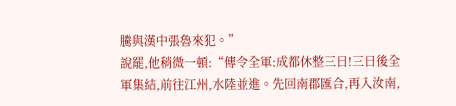騰與漢中張魯來犯。”
說罷,他稍微一頓:“傳令全軍:成都休整三日!三日後全軍集結,前往江州,水陸並進。先回南郡匯合,再入汝南,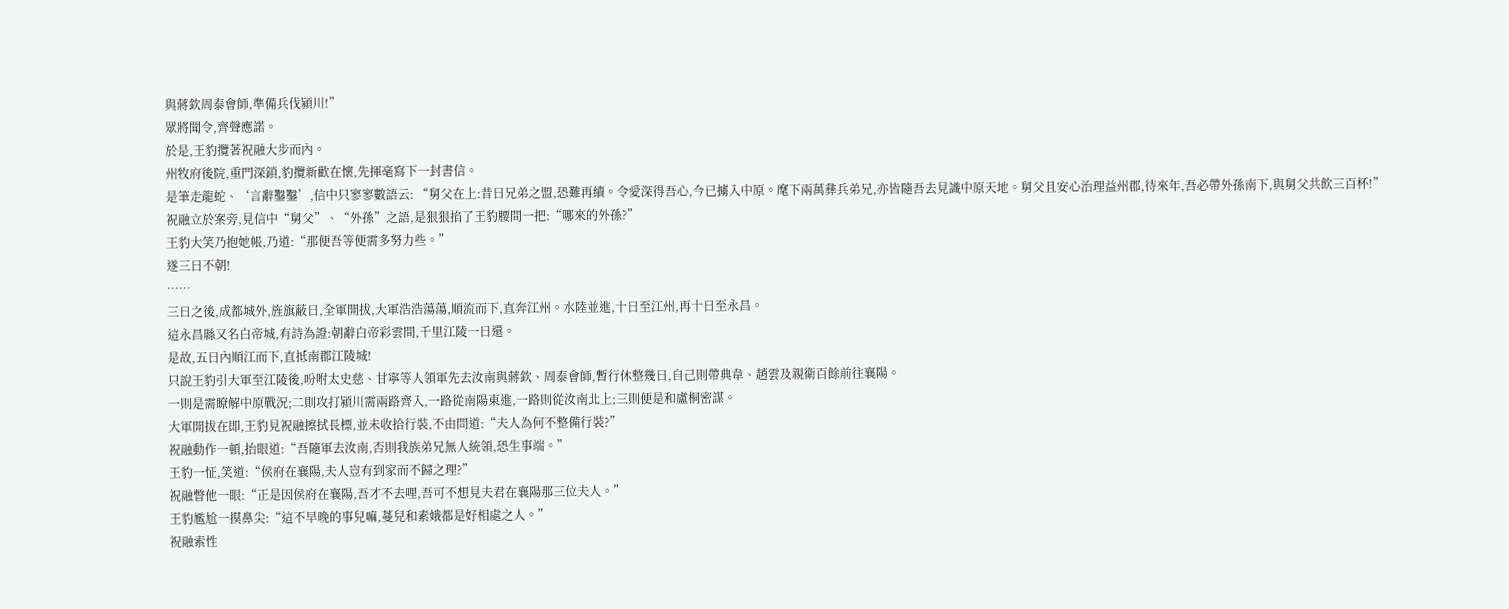與蔣欽周泰會師,準備兵伐潁川!”
眾將聞令,齊聲應諾。
於是,王豹攬著祝融大步而內。
州牧府後院,重門深鎖,豹攬新歡在懷,先揮毫寫下一封書信。
是筆走龍蛇、‘言辭鑿鑿’,信中只寥寥數語云: “舅父在上:昔日兄弟之盟,恐難再續。令愛深得吾心,今已擄入中原。麾下兩萬彝兵弟兄,亦皆隨吾去見識中原天地。舅父且安心治理益州郡,待來年,吾必帶外孫南下,與舅父共飲三百杯!”
祝融立於案旁,見信中“舅父”、“外孫”之語,是狠狠掐了王豹腰間一把:“哪來的外孫?”
王豹大笑乃抱她帳,乃道:“那便吾等便需多努力些。”
遂三日不朝!
……
三日之後,成都城外,旌旗蔽日,全軍開拔,大軍浩浩蕩蕩,順流而下,直奔江州。水陸並進,十日至江州,再十日至永昌。
這永昌縣又名白帝城,有詩為證:朝辭白帝彩雲間,千里江陵一日還。
是故,五日內順江而下,直抵南郡江陵城!
只說王豹引大軍至江陵後,吩咐太史慈、甘寧等人領軍先去汝南與蔣欽、周泰會師,暫行休整幾日,自己則帶典韋、趙雲及親衛百餘前往襄陽。
一則是需瞭解中原戰況;二則攻打潁川需兩路齊入,一路從南陽東進,一路則從汝南北上;三則便是和盧桐密謀。
大軍開拔在即,王豹見祝融擦拭長標,並未收拾行裝,不由問道:“夫人為何不整備行裝?”
祝融動作一頓,抬眼道:“吾隨軍去汝南,否則我族弟兄無人統領,恐生事端。”
王豹一怔,笑道:“侯府在襄陽,夫人豈有到家而不歸之理?”
祝融瞥他一眼:“正是因侯府在襄陽,吾才不去哩,吾可不想見夫君在襄陽那三位夫人。”
王豹尷尬一摸鼻尖:“這不早晚的事兒嘛,蔓兒和素娥都是好相處之人。”
祝融索性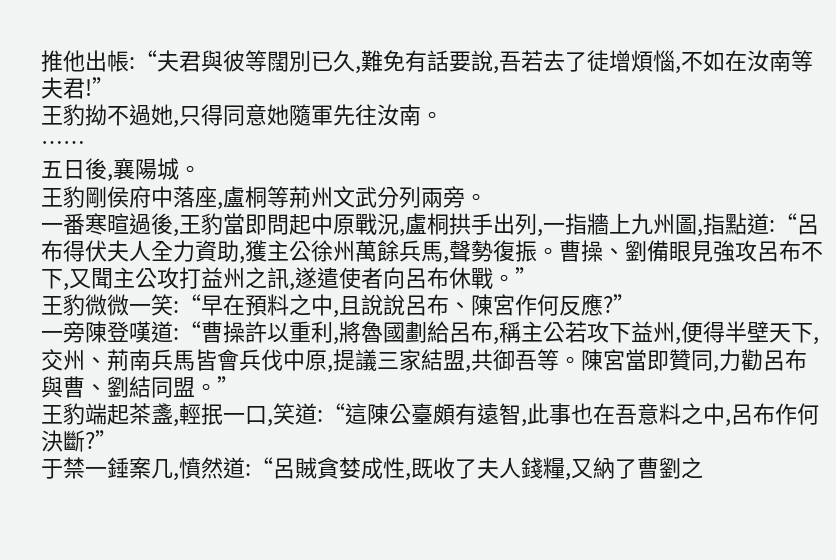推他出帳:“夫君與彼等闊別已久,難免有話要說,吾若去了徒增煩惱,不如在汝南等夫君!”
王豹拗不過她,只得同意她隨軍先往汝南。
……
五日後,襄陽城。
王豹剛侯府中落座,盧桐等荊州文武分列兩旁。
一番寒暄過後,王豹當即問起中原戰況,盧桐拱手出列,一指牆上九州圖,指點道:“呂布得伏夫人全力資助,獲主公徐州萬餘兵馬,聲勢復振。曹操、劉備眼見強攻呂布不下,又聞主公攻打益州之訊,遂遣使者向呂布休戰。”
王豹微微一笑:“早在預料之中,且說說呂布、陳宮作何反應?”
一旁陳登嘆道:“曹操許以重利,將魯國劃給呂布,稱主公若攻下益州,便得半壁天下,交州、荊南兵馬皆會兵伐中原,提議三家結盟,共御吾等。陳宮當即贊同,力勸呂布與曹、劉結同盟。”
王豹端起茶盞,輕抿一口,笑道:“這陳公臺頗有遠智,此事也在吾意料之中,呂布作何決斷?”
于禁一錘案几,憤然道:“呂賊貪婪成性,既收了夫人錢糧,又納了曹劉之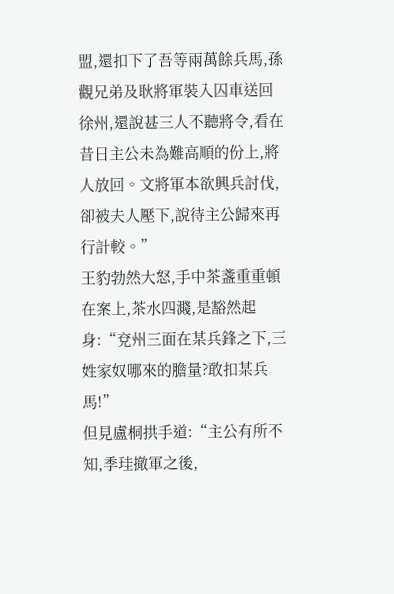盟,還扣下了吾等兩萬餘兵馬,孫觀兄弟及耿將軍裝入囚車送回徐州,還說甚三人不聽將令,看在昔日主公未為難高順的份上,將人放回。文將軍本欲興兵討伐,卻被夫人壓下,說待主公歸來再行計較。”
王豹勃然大怒,手中茶盞重重頓在案上,茶水四濺,是豁然起身:“兗州三面在某兵鋒之下,三姓家奴哪來的膽量?敢扣某兵馬!”
但見盧桐拱手道:“主公有所不知,季珪撤軍之後,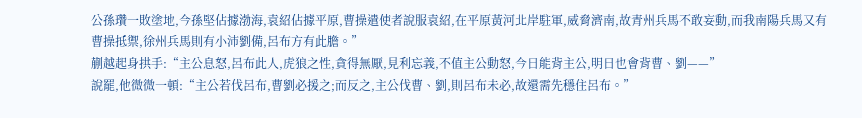公孫瓚一敗塗地,今孫堅佔據渤海,袁紹佔據平原,曹操遣使者說服袁紹,在平原黃河北岸駐軍,威脅濟南,故青州兵馬不敢妄動,而我南陽兵馬又有曹操抵禦,徐州兵馬則有小沛劉備,呂布方有此膽。”
蒯越起身拱手:“主公息怒,呂布此人,虎狼之性,貪得無厭,見利忘義,不值主公動怒,今日能背主公,明日也會背曹、劉——”
說罷,他微微一頓:“主公若伐呂布,曹劉必援之;而反之,主公伐曹、劉,則呂布未必,故還需先穩住呂布。”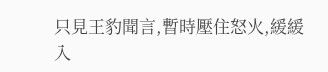只見王豹聞言,暫時壓住怒火,緩緩入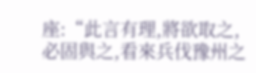座:“此言有理,將欲取之,必固與之,看來兵伐豫州之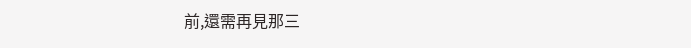前,還需再見那三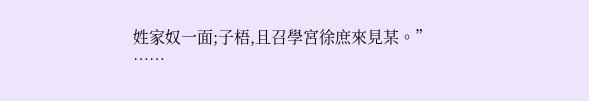姓家奴一面;子梧,且召學宮徐庶來見某。”
……